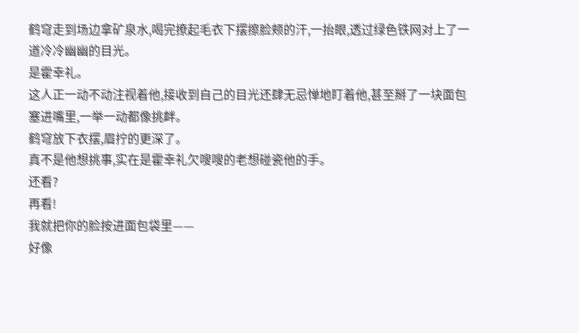鹤穹走到场边拿矿泉水,喝完撩起毛衣下摆擦脸颊的汗,一抬眼,透过绿色铁网对上了一道冷冷幽幽的目光。
是霍幸礼。
这人正一动不动注视着他,接收到自己的目光还肆无忌惮地盯着他,甚至掰了一块面包塞进嘴里,一举一动都像挑衅。
鹤穹放下衣摆,眉拧的更深了。
真不是他想挑事,实在是霍幸礼欠嗖嗖的老想碰瓷他的手。
还看?
再看!
我就把你的脸按进面包袋里——
好像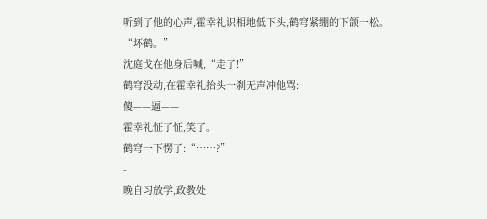听到了他的心声,霍幸礼识相地低下头,鹤穹紧绷的下颌一松。
“坏鹤。”
沈庭戈在他身后喊,“走了!”
鹤穹没动,在霍幸礼抬头一刹无声冲他骂:
傻——逼——
霍幸礼怔了怔,笑了。
鹤穹一下愣了:“……?”
-
晚自习放学,政教处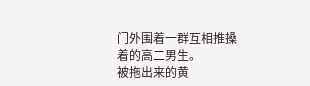门外围着一群互相推搡着的高二男生。
被拖出来的黄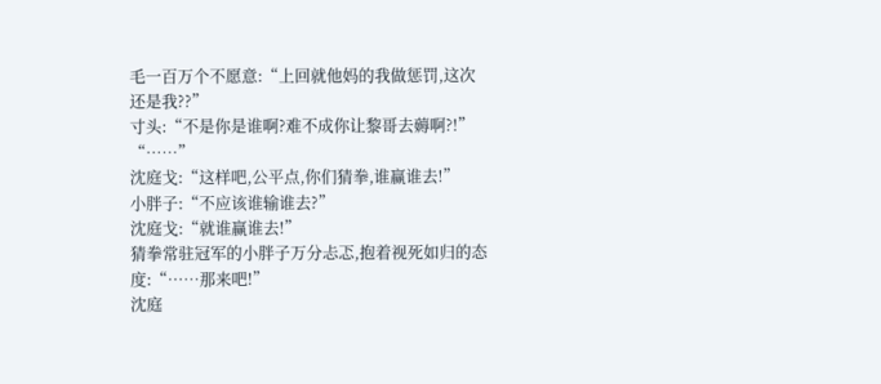毛一百万个不愿意:“上回就他妈的我做惩罚,这次还是我??”
寸头:“不是你是谁啊?难不成你让黎哥去薅啊?!”
“……”
沈庭戈:“这样吧,公平点,你们猜拳,谁赢谁去!”
小胖子:“不应该谁输谁去?”
沈庭戈:“就谁赢谁去!”
猜拳常驻冠军的小胖子万分忐忑,抱着视死如归的态度:“……那来吧!”
沈庭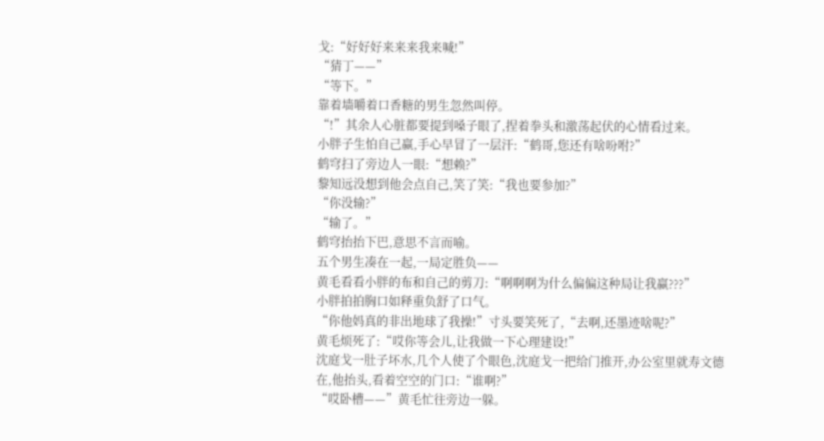戈:“好好好来来来我来喊!”
“猜丁——”
“等下。”
靠着墙嚼着口香糖的男生忽然叫停。
“!”其余人心脏都要提到嗓子眼了,捏着拳头和激荡起伏的心情看过来。
小胖子生怕自己赢,手心早冒了一层汗:“鹤哥,您还有啥吩咐?”
鹤穹扫了旁边人一眼:“想赖?”
黎知远没想到他会点自己,笑了笑:“我也要参加?”
“你没输?”
“输了。”
鹤穹抬抬下巴,意思不言而喻。
五个男生凑在一起,一局定胜负——
黄毛看看小胖的布和自己的剪刀:“啊啊啊为什么偏偏这种局让我赢???”
小胖拍拍胸口如释重负舒了口气。
“你他妈真的非出地球了我操!”寸头要笑死了,“去啊,还墨迹啥呢?”
黄毛烦死了:“哎你等会儿,让我做一下心理建设!”
沈庭戈一肚子坏水,几个人使了个眼色,沈庭戈一把给门推开,办公室里就寿文德在,他抬头,看着空空的门口:“谁啊?”
“哎卧槽——”黄毛忙往旁边一躲。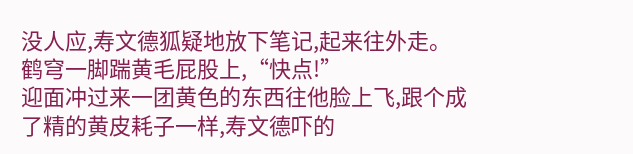没人应,寿文德狐疑地放下笔记,起来往外走。鹤穹一脚踹黄毛屁股上,“快点!”
迎面冲过来一团黄色的东西往他脸上飞,跟个成了精的黄皮耗子一样,寿文德吓的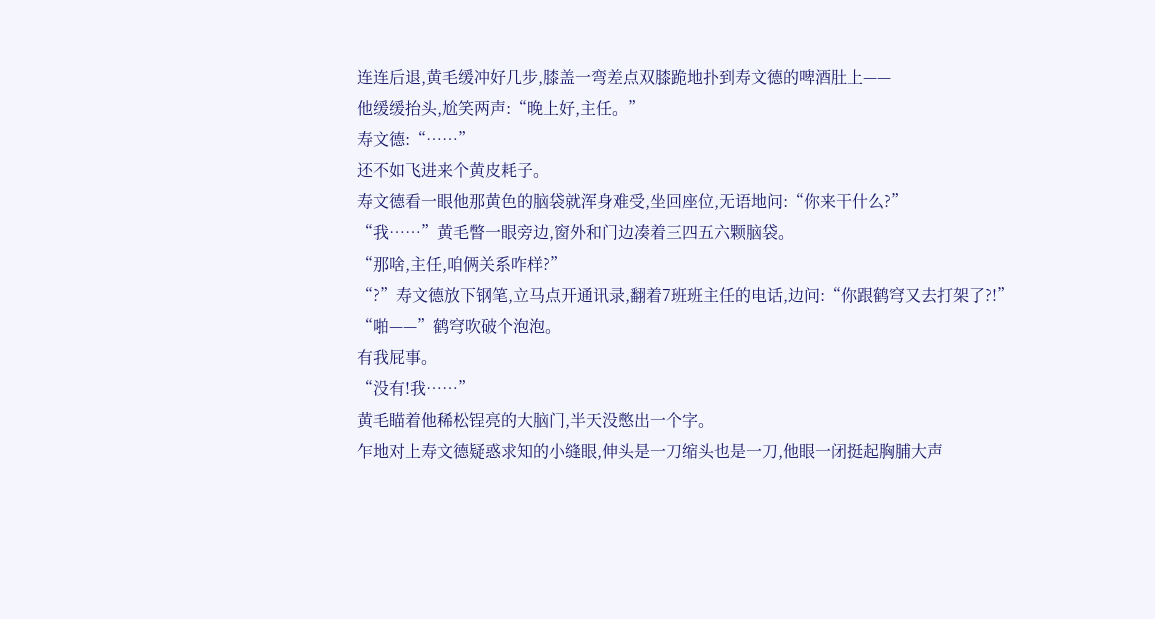连连后退,黄毛缓冲好几步,膝盖一弯差点双膝跪地扑到寿文德的啤酒肚上——
他缓缓抬头,尬笑两声:“晚上好,主任。”
寿文德:“……”
还不如飞进来个黄皮耗子。
寿文德看一眼他那黄色的脑袋就浑身难受,坐回座位,无语地问:“你来干什么?”
“我……”黄毛瞥一眼旁边,窗外和门边凑着三四五六颗脑袋。
“那啥,主任,咱俩关系咋样?”
“?”寿文德放下钢笔,立马点开通讯录,翻着7班班主任的电话,边问:“你跟鹤穹又去打架了?!”
“啪——”鹤穹吹破个泡泡。
有我屁事。
“没有!我……”
黄毛瞄着他稀松锃亮的大脑门,半天没憋出一个字。
乍地对上寿文德疑惑求知的小缝眼,伸头是一刀缩头也是一刀,他眼一闭挺起胸脯大声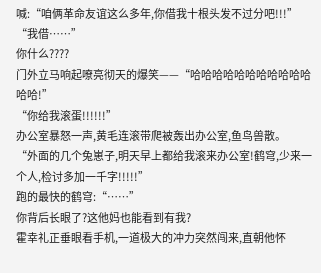喊:“咱俩革命友谊这么多年,你借我十根头发不过分吧!!!”
“我借……”
你什么????
门外立马响起嘹亮彻天的爆笑——“哈哈哈哈哈哈哈哈哈哈哈哈哈!”
“你给我滚蛋!!!!!!”
办公室暴怒一声,黄毛连滚带爬被轰出办公室,鱼鸟兽散。
“外面的几个兔崽子,明天早上都给我滚来办公室!鹤穹,少来一个人,检讨多加一千字!!!!!”
跑的最快的鹤穹:“……”
你背后长眼了?这他妈也能看到有我?
霍幸礼正垂眼看手机,一道极大的冲力突然闯来,直朝他怀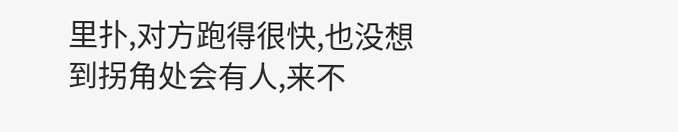里扑,对方跑得很快,也没想到拐角处会有人,来不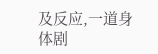及反应,一道身体剧